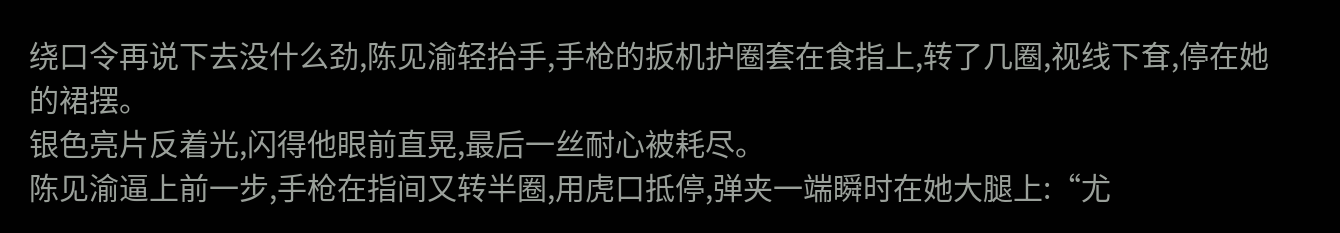绕口令再说下去没什么劲,陈见渝轻抬手,手枪的扳机护圈套在食指上,转了几圈,视线下耷,停在她的裙摆。
银色亮片反着光,闪得他眼前直晃,最后一丝耐心被耗尽。
陈见渝逼上前一步,手枪在指间又转半圈,用虎口抵停,弹夹一端瞬时在她大腿上:“尤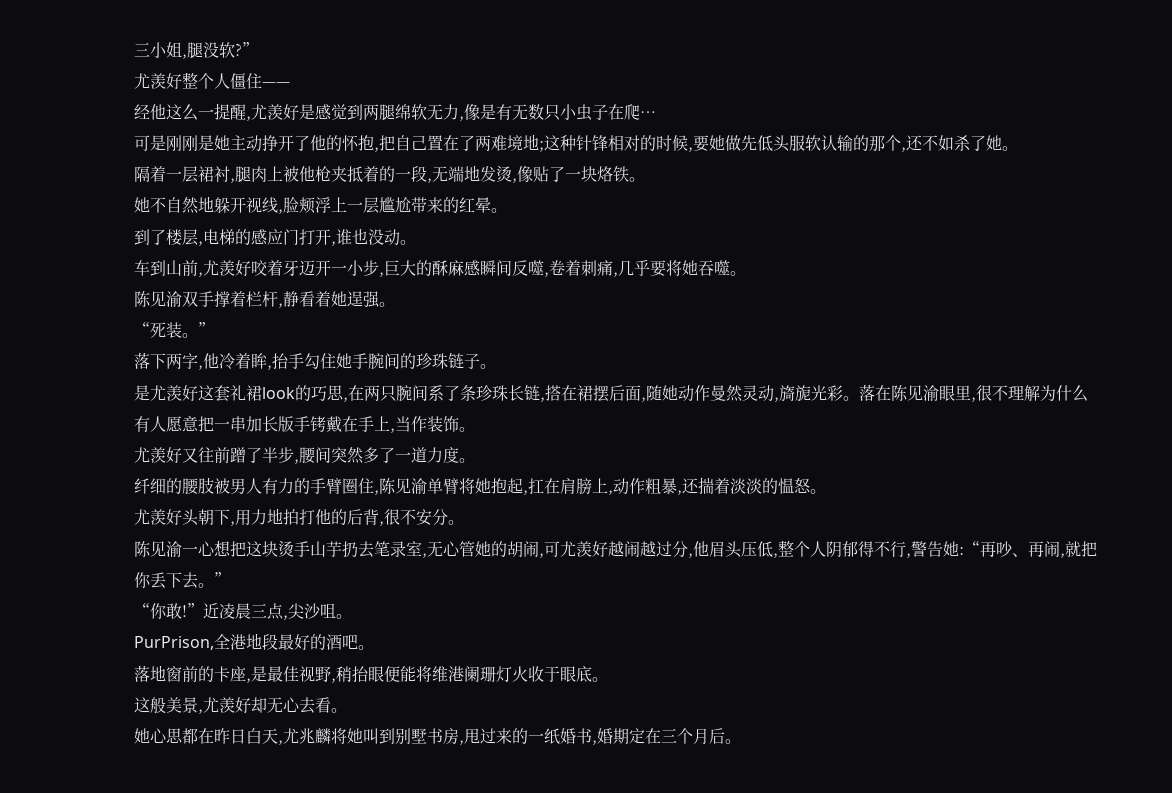三小姐,腿没软?”
尤羡好整个人僵住——
经他这么一提醒,尤羡好是感觉到两腿绵软无力,像是有无数只小虫子在爬…
可是刚刚是她主动挣开了他的怀抱,把自己置在了两难境地;这种针锋相对的时候,要她做先低头服软认输的那个,还不如杀了她。
隔着一层裙衬,腿肉上被他枪夹抵着的一段,无端地发烫,像贴了一块烙铁。
她不自然地躲开视线,脸颊浮上一层尴尬带来的红晕。
到了楼层,电梯的感应门打开,谁也没动。
车到山前,尤羡好咬着牙迈开一小步,巨大的酥麻感瞬间反噬,卷着刺痛,几乎要将她吞噬。
陈见渝双手撑着栏杆,静看着她逞强。
“死装。”
落下两字,他冷着眸,抬手勾住她手腕间的珍珠链子。
是尤羡好这套礼裙look的巧思,在两只腕间系了条珍珠长链,搭在裙摆后面,随她动作曼然灵动,旖旎光彩。落在陈见渝眼里,很不理解为什么有人愿意把一串加长版手铐戴在手上,当作装饰。
尤羡好又往前蹭了半步,腰间突然多了一道力度。
纤细的腰肢被男人有力的手臂圈住,陈见渝单臂将她抱起,扛在肩膀上,动作粗暴,还揣着淡淡的愠怒。
尤羡好头朝下,用力地拍打他的后背,很不安分。
陈见渝一心想把这块烫手山芋扔去笔录室,无心管她的胡闹,可尤羡好越闹越过分,他眉头压低,整个人阴郁得不行,警告她:“再吵、再闹,就把你丢下去。”
“你敢!”近凌晨三点,尖沙咀。
PurPrison,全港地段最好的酒吧。
落地窗前的卡座,是最佳视野,稍抬眼便能将维港阑珊灯火收于眼底。
这般美景,尤羡好却无心去看。
她心思都在昨日白天,尤兆麟将她叫到别墅书房,甩过来的一纸婚书,婚期定在三个月后。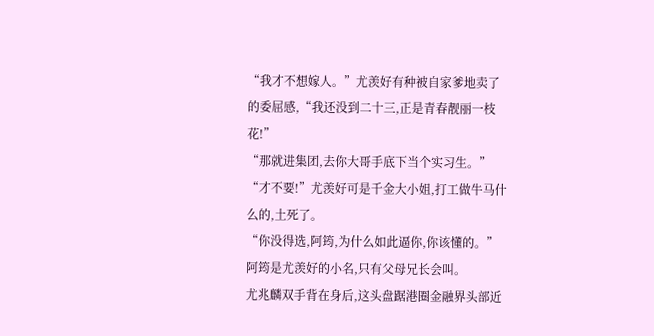“我才不想嫁人。”尤羡好有种被自家爹地卖了的委屈感,“我还没到二十三,正是青春靓丽一枝花!”
“那就进集团,去你大哥手底下当个实习生。”
“才不要!”尤羡好可是千金大小姐,打工做牛马什么的,土死了。
“你没得选,阿筠,为什么如此逼你,你该懂的。”阿筠是尤羡好的小名,只有父母兄长会叫。
尤兆麟双手背在身后,这头盘踞港圈金融界头部近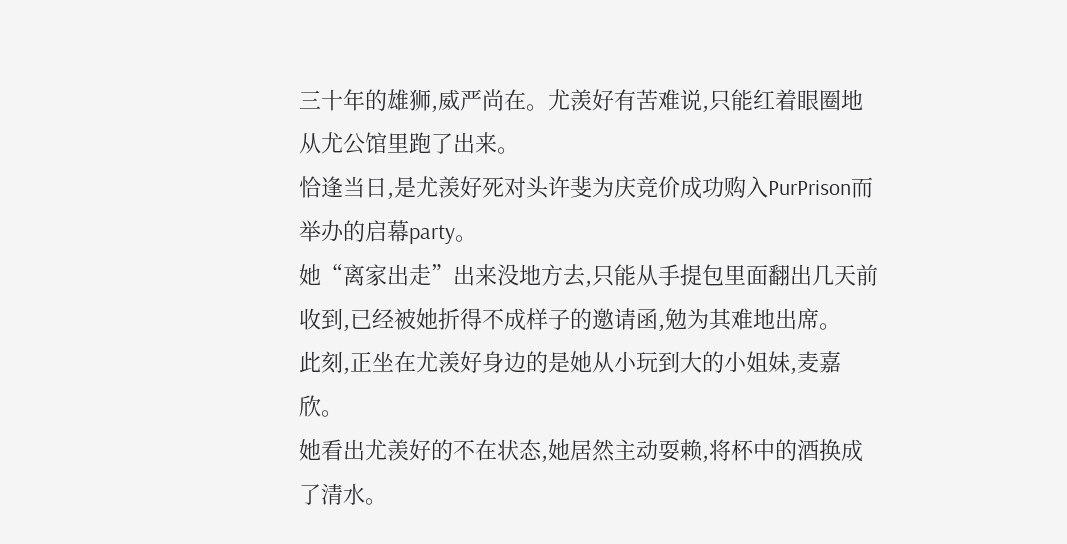三十年的雄狮,威严尚在。尤羡好有苦难说,只能红着眼圈地从尤公馆里跑了出来。
恰逢当日,是尤羡好死对头许斐为庆竞价成功购入PurPrison而举办的启幕party。
她“离家出走”出来没地方去,只能从手提包里面翻出几天前收到,已经被她折得不成样子的邀请函,勉为其难地出席。
此刻,正坐在尤羡好身边的是她从小玩到大的小姐妹,麦嘉欣。
她看出尤羡好的不在状态,她居然主动耍赖,将杯中的酒换成了清水。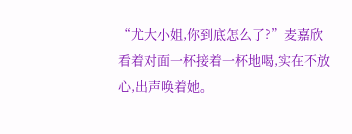“尤大小姐,你到底怎么了?”麦嘉欣看着对面一杯接着一杯地喝,实在不放心,出声唤着她。